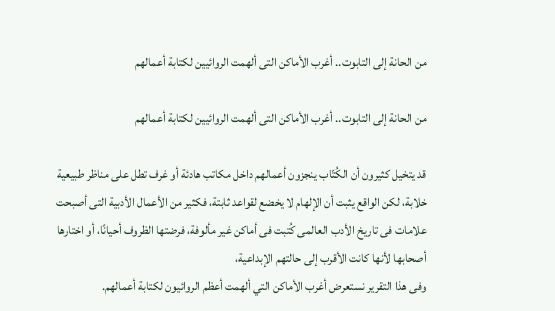من الحانة إلى التابوت.. أغرب الأماكن التى ألهمت الروائيين لكتابة أعمالهم

من الحانة إلى التابوت.. أغرب الأماكن التى ألهمت الروائيين لكتابة أعمالهم

قد يتخيل كثيرون أن الكُتّاب ينجزون أعمالهم داخل مكاتب هادئة أو غرف تطل على مناظر طبيعية خلابة، لكن الواقع يثبت أن الإلهام لا يخضع لقواعد ثابتة، فكثير من الأعمال الأدبية التى أصبحت علامات فى تاريخ الأدب العالمى كُتبت فى أماكن غير مألوفة، فرضتها الظروف أحيانًا، أو اختارها أصحابها لأنها كانت الأقرب إلى حالتهم الإبداعية،
وفى هذا التقرير نستعرض أغرب الأماكن التي ألهمت أعظم الروائيون لكتابة أعمالهم.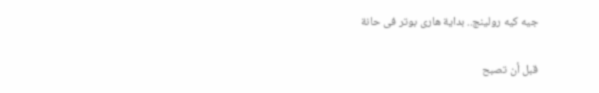جيه كيه رولينج.. بداية هارى بوتر فى حانة

قبل أن تصبح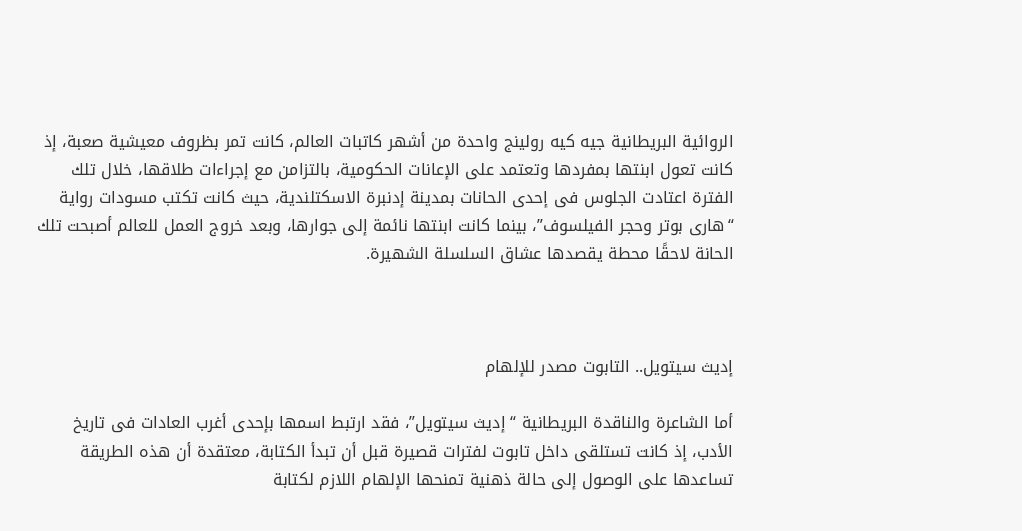الروائية البريطانية جيه كيه رولينج واحدة من أشهر كاتبات العالم، كانت تمر بظروف معيشية صعبة، إذ كانت تعول ابنتها بمفردها وتعتمد على الإعانات الحكومية، بالتزامن مع إجراءات طلاقها، خلال تلك الفترة اعتادت الجلوس فى إحدى الحانات بمدينة إدنبرة الاسكتلندية، حيث كانت تكتب مسودات رواية “هارى بوتر وحجر الفيلسوف”، بينما كانت ابنتها نائمة إلى جوارها، وبعد خروج العمل للعالم أصبحت تلك الحانة لاحقًا محطة يقصدها عشاق السلسلة الشهيرة.



إديث سيتويل.. التابوت مصدر للإلهام

أما الشاعرة والناقدة البريطانية “إديث سيتويل”، فقد ارتبط اسمها بإحدى أغرب العادات فى تاريخ الأدب، إذ كانت تستلقى داخل تابوت لفترات قصيرة قبل أن تبدأ الكتابة، معتقدة أن هذه الطريقة تساعدها على الوصول إلى حالة ذهنية تمنحها الإلهام اللازم لكتابة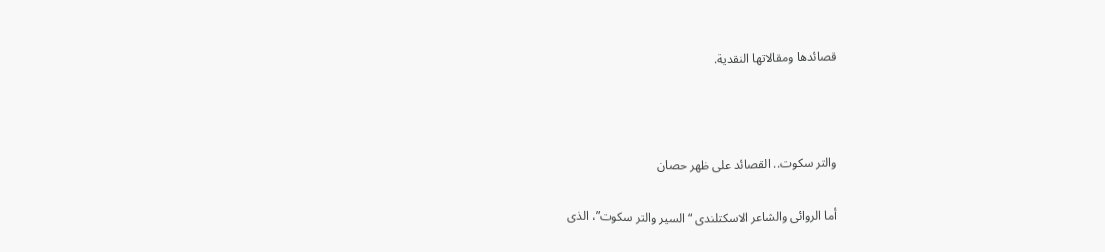قصائدها ومقالاتها النقدية.



والتر سكوت.. القصائد على ظهر حصان

أما الروائى والشاعر الاسكتلندى “السير والتر سكوت”، الذى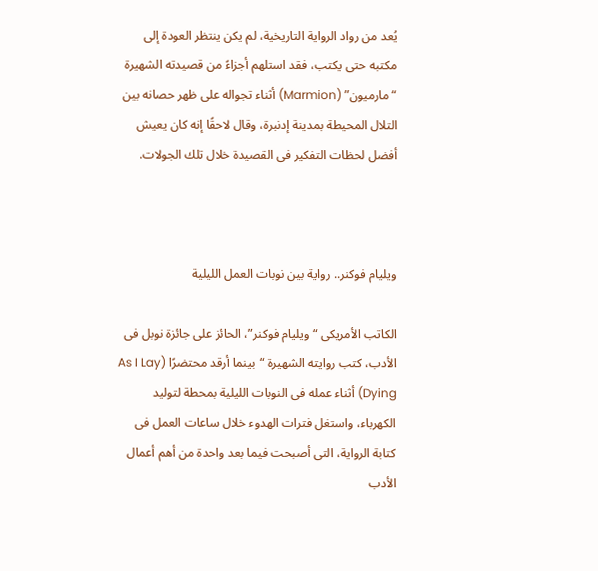يُعد من رواد الرواية التاريخية، لم يكن ينتظر العودة إلى مكتبه حتى يكتب، فقد استلهم أجزاءً من قصيدته الشهيرة “مارميون” (Marmion) أثناء تجواله على ظهر حصانه بين التلال المحيطة بمدينة إدنبرة، وقال لاحقًا إنه كان يعيش أفضل لحظات التفكير فى القصيدة خلال تلك الجولات.



ويليام فوكنر.. رواية بين نوبات العمل الليلية

الكاتب الأمريكى “ويليام فوكنر”، الحائز على جائزة نوبل فى الأدب، كتب روايته الشهيرة “بينما أرقد محتضرًا (As I Lay Dying) أثناء عمله فى النوبات الليلية بمحطة لتوليد الكهرباء، واستغل فترات الهدوء خلال ساعات العمل فى كتابة الرواية، التى أصبحت فيما بعد واحدة من أهم أعمال الأدب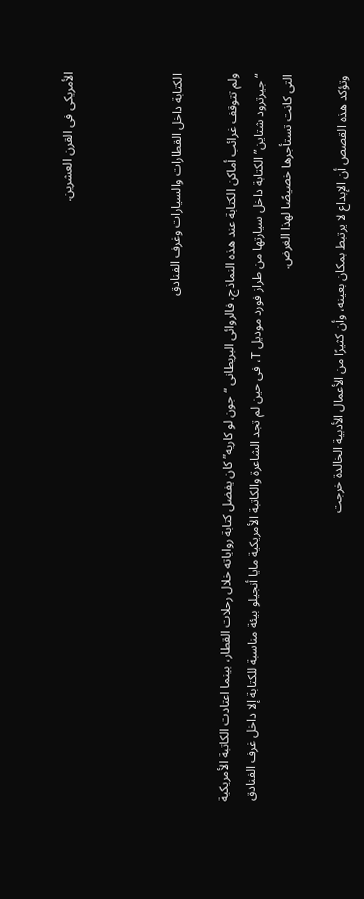الأمريكى فى القرن العشرين.



الكتابة داخل القطارات والسيارات وغرف الفنادق

ولم تتوقف غرائب أماكن الكتابة عند هذه النماذج، فالروائى البريطانى “جون لو كاريه” كان يفضل كتابة رواياته خلال رحلات القطار، بينما اعتادت الكاتبة الأمريكية “جيرترود شتاين” الكتابة داخل سيارتها من طراز فورد موديل T، فى حين لم تجد الشاعرة والكاتبة الأمريكية مايا أنجيلو بيئة مناسبة للكتابة إلا داخل غرف الفنادق التى كانت تستأجرها خصيصًا لهذا الغرض.

وتؤكد هذه القصص أن الإبداع لا يرتبط بمكان بعينه، وأن كثيرًا من الأعمال الأدبية الخالدة خرجت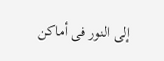إلى النور فى أماكن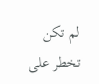لم تكن تخطر على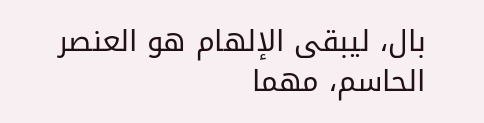بال، ليبقى الإلهام هو العنصر الحاسم، مهما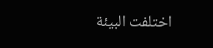اختلفت البيئة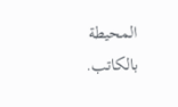المحيطة بالكاتب.